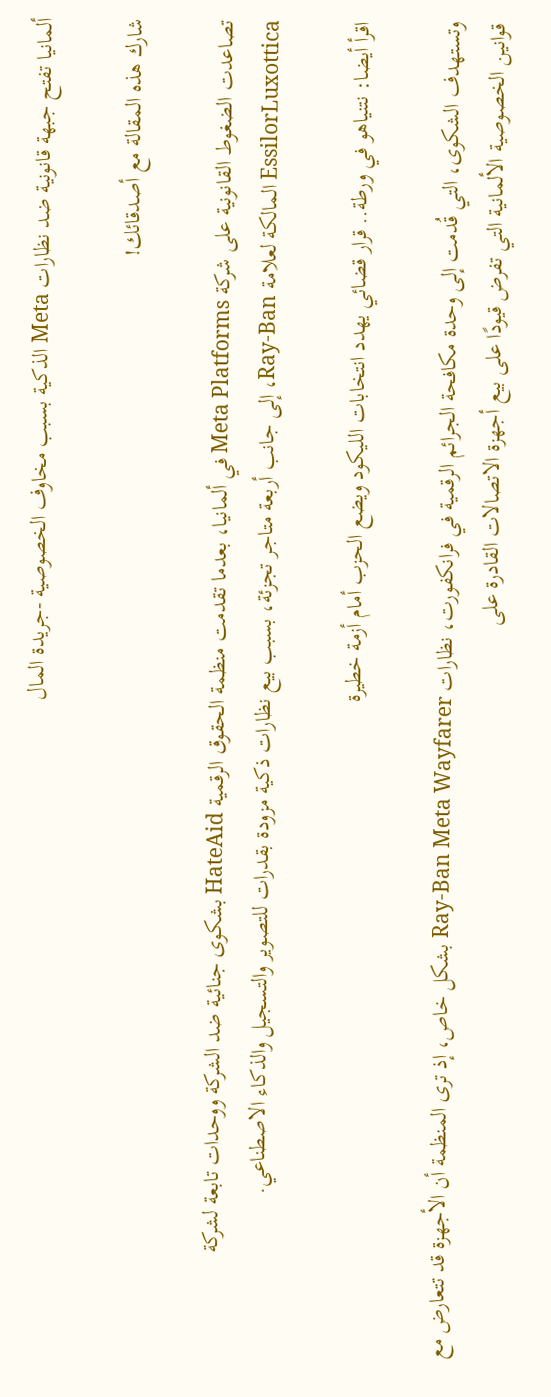ألمانيا تفتح جبهة قانونية ضد نظارات Meta الذكية بسبب مخاوف الخصوصية -جريدة المال

شارك هذه المقالة مع أصدقائك!

تصاعدت الضغوط القانونية على شركة Meta Platforms في ألمانيا، بعدما تقدمت منظمة الحقوق الرقمية HateAid بشكوى جنائية ضد الشركة ووحدات تابعة لشركة EssilorLuxottica المالكة لعلامة Ray-Ban، إلى جانب أربعة متاجر تجزئة، بسبب بيع نظارات ذكية مزودة بقدرات للتصوير والتسجيل والذكاء الاصطناعي.

اقرأ أيضا: نتنياهو في ورطة.. قرار قضائي يهدد انتخابات الليكود ويضع الحزب أمام أزمة خطيرة

وتستهدف الشكوى، التي قُدمت إلى وحدة مكافحة الجرائم الرقمية في فرانكفورت، نظارات Ray-Ban Meta Wayfarer بشكل خاص، إذ ترى المنظمة أن الأجهزة قد تتعارض مع قوانين الخصوصية الألمانية التي تفرض قيودًا على بيع أجهزة الاتصالات القادرة على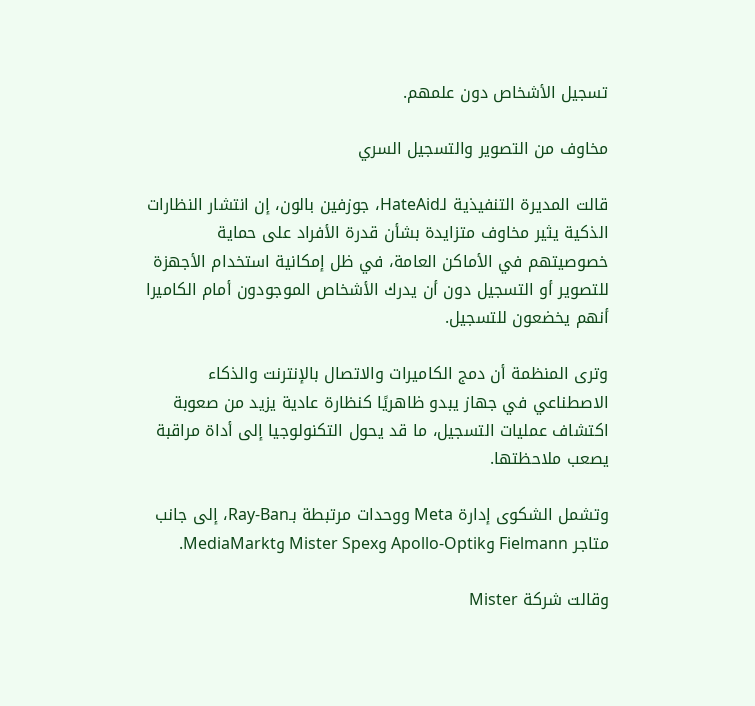تسجيل الأشخاص دون علمهم.

مخاوف من التصوير والتسجيل السري

قالت المديرة التنفيذية لـHateAid، جوزفين بالون، إن انتشار النظارات الذكية يثير مخاوف متزايدة بشأن قدرة الأفراد على حماية خصوصيتهم في الأماكن العامة، في ظل إمكانية استخدام الأجهزة للتصوير أو التسجيل دون أن يدرك الأشخاص الموجودون أمام الكاميرا أنهم يخضعون للتسجيل.

وترى المنظمة أن دمج الكاميرات والاتصال بالإنترنت والذكاء الاصطناعي في جهاز يبدو ظاهريًا كنظارة عادية يزيد من صعوبة اكتشاف عمليات التسجيل، ما قد يحول التكنولوجيا إلى أداة مراقبة يصعب ملاحظتها.

وتشمل الشكوى إدارة Meta ووحدات مرتبطة بـRay-Ban، إلى جانب متاجر Fielmann وApollo-Optik وMister Spex وMediaMarkt.

وقالت شركة Mister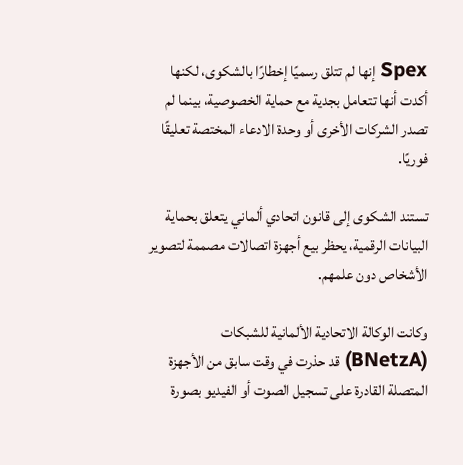Spex إنها لم تتلق رسميًا إخطارًا بالشكوى، لكنها أكدت أنها تتعامل بجدية مع حماية الخصوصية، بينما لم تصدر الشركات الأخرى أو وحدة الادعاء المختصة تعليقًا فوريًا.

تستند الشكوى إلى قانون اتحادي ألماني يتعلق بحماية البيانات الرقمية، يحظر بيع أجهزة اتصالات مصممة لتصوير الأشخاص دون علمهم.

وكانت الوكالة الاتحادية الألمانية للشبكات (BNetzA) قد حذرت في وقت سابق من الأجهزة المتصلة القادرة على تسجيل الصوت أو الفيديو بصورة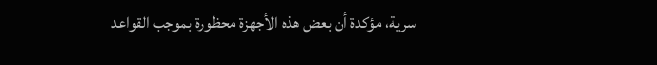سرية، مؤكدة أن بعض هذه الأجهزة محظورة بموجب القواعد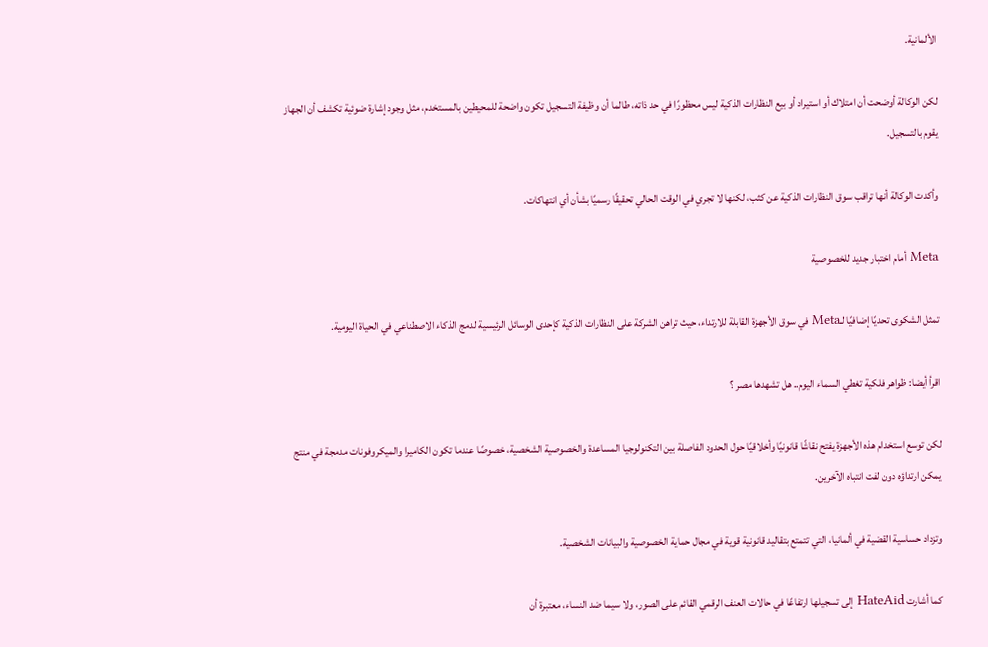الألمانية.

لكن الوكالة أوضحت أن امتلاك أو استيراد أو بيع النظارات الذكية ليس محظورًا في حد ذاته، طالما أن وظيفة التسجيل تكون واضحة للمحيطين بالمستخدم، مثل وجود إشارة ضوئية تكشف أن الجهاز يقوم بالتسجيل.

وأكدت الوكالة أنها تراقب سوق النظارات الذكية عن كثب، لكنها لا تجري في الوقت الحالي تحقيقًا رسميًا بشأن أي انتهاكات.

Meta أمام اختبار جديد للخصوصية

تمثل الشكوى تحديًا إضافيًا لـMeta في سوق الأجهزة القابلة للارتداء، حيث تراهن الشركة على النظارات الذكية كإحدى الوسائل الرئيسية لدمج الذكاء الاصطناعي في الحياة اليومية.

اقرأ أيضا: ظواهر فلكية تغطي السماء اليوم.. هل تشهدها مصر ؟

لكن توسع استخدام هذه الأجهزة يفتح نقاشًا قانونيًا وأخلاقيًا حول الحدود الفاصلة بين التكنولوجيا المساعدة والخصوصية الشخصية، خصوصًا عندما تكون الكاميرا والميكروفونات مدمجة في منتج يمكن ارتداؤه دون لفت انتباه الآخرين.

وتزداد حساسية القضية في ألمانيا، التي تتمتع بتقاليد قانونية قوية في مجال حماية الخصوصية والبيانات الشخصية.

كما أشارت HateAid إلى تسجيلها ارتفاعًا في حالات العنف الرقمي القائم على الصور، ولا سيما ضد النساء، معتبرة أن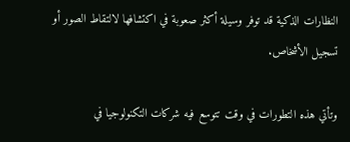النظارات الذكية قد توفر وسيلة أكثر صعوبة في اكتشافها لالتقاط الصور أو تسجيل الأشخاص.

وتأتي هذه التطورات في وقت تتوسع فيه شركات التكنولوجيا في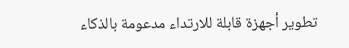تطوير أجهزة قابلة للارتداء مدعومة بالذكاء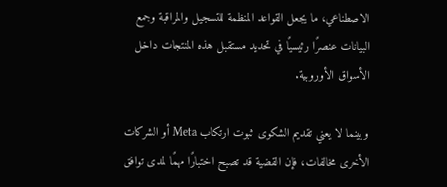الاصطناعي، ما يجعل القواعد المنظمة للتسجيل والمراقبة وجمع البيانات عنصرًا رئيسيًا في تحديد مستقبل هذه المنتجات داخل الأسواق الأوروبية.

وبينما لا يعني تقديم الشكوى ثبوت ارتكاب Meta أو الشركات الأخرى مخالفات، فإن القضية قد تصبح اختبارًا مهمًا لمدى توافق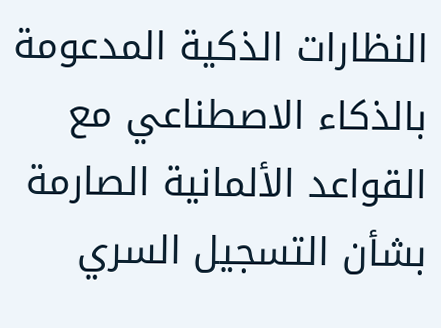النظارات الذكية المدعومة بالذكاء الاصطناعي مع القواعد الألمانية الصارمة بشأن التسجيل السري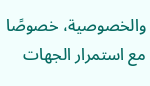والخصوصية، خصوصًا مع استمرار الجهات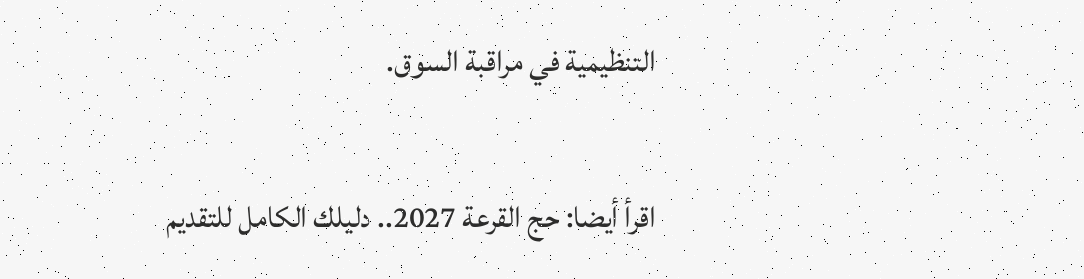التنظيمية في مراقبة السوق.

اقرأ أيضا: حج القرعة 2027.. دليلك الكامل للتقديم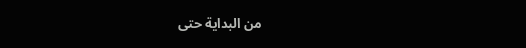من البداية حتى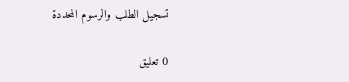تسجيل الطلب والرسوم المحددة

0 تعليق